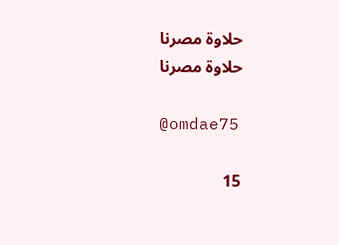حلاوة مصرنا
حلاوة مصرنا

@omdae75

15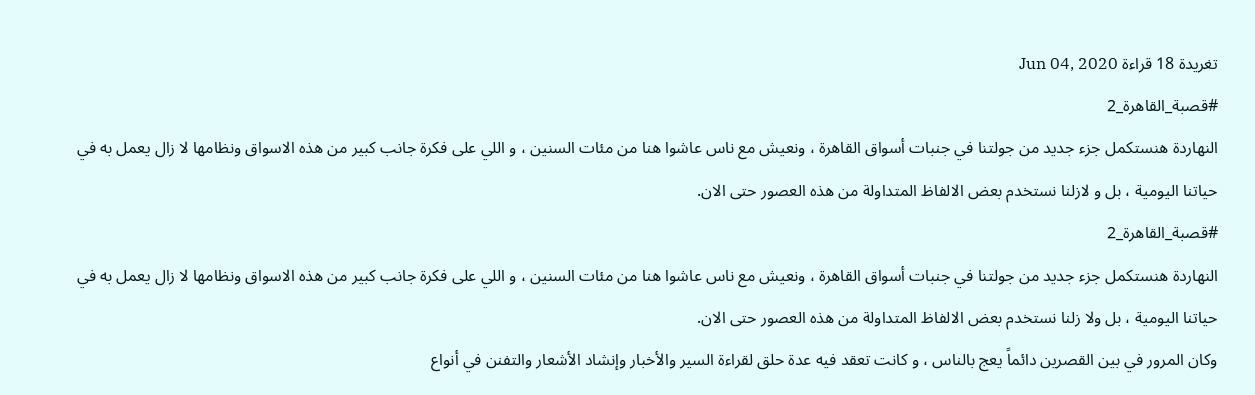تغريدة 18 قراءة Jun 04, 2020
#قصبة_القاهرة_2
النهاردة هنستكمل جزء جديد من جولتنا في جنبات أسواق القاهرة ، ونعيش مع ناس عاشوا هنا من مئات السنين ، و اللي على فكرة جانب كبير من هذه الاسواق ونظامها لا زال يعمل به في حياتنا اليومية ، بل و لازلنا نستخدم بعض الالفاظ المتداولة من هذه العصور حتى الان.
#قصبة_القاهرة_2
النهاردة هنستكمل جزء جديد من جولتنا في جنبات أسواق القاهرة ، ونعيش مع ناس عاشوا هنا من مئات السنين ، و اللي على فكرة جانب كبير من هذه الاسواق ونظامها لا زال يعمل به في حياتنا اليومية ، بل ولا زلنا نستخدم بعض الالفاظ المتداولة من هذه العصور حتى الان.
وكان المرور في بين القصرين دائماً يعج بالناس ، و كانت تعقد فيه عدة حلق لقراءة السير والأخبار وإنشاد الأشعار والتفنن في أنواع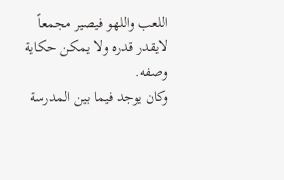اللعب واللهو فيصير مجمعاً لايقدر قدره ولا يمكن حكاية وصفه.
وكان يوجد فيما بين المدرسة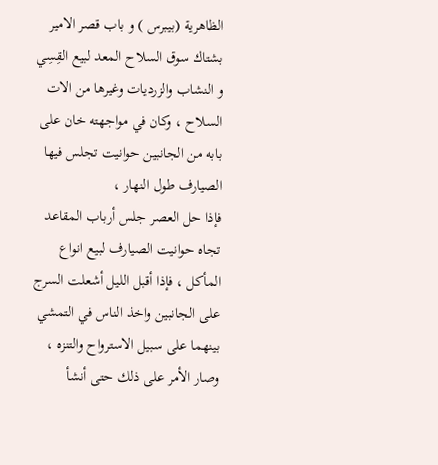الظاهرية (بيبرس ) و باب قصر الامير بشتاك سوق السلاح المعد لبيع القِسِي و النشاب والزرديات وغيرها من الات السلاح ، وكان في مواجهته خان على بابه من الجانبين حوانيت تجلس فيها الصيارف طول النهار ،
فإذا حل العصر جلس أرباب المقاعد تجاه حوانيت الصيارف لبيع انواع المأكل ، فإذا أقبل الليل أشعلت السرج على الجانبين واخذ الناس في التمشي بينهما على سبيل الاسترواح والتنزه ،
وصار الأمر على ذلك حتى أنشأ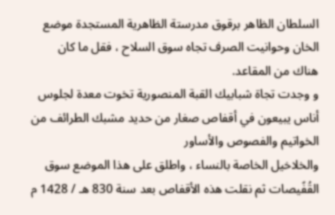السلطان الظاهر برقوق مدرستة الظاهرية المستجدة موضع الخان وحوانيت الصرف تجاه سوق السلاح ، فقل ما كان هناك من المقاعد.
و وجدت تجاة شبابيك القبة المنصورية تخوت معدة لجلوس أناس يبيعون في أقفاص صغار من حديد مشبك الطرائف من الخواتيم والفصوص والأساور
والخلاخيل الخاصة بالنساء ، واطلق على هذا الموضع سوق القُفًيصات ثم نقلت هذه الأقفاص بعد سنة 830 هـ / 1428 م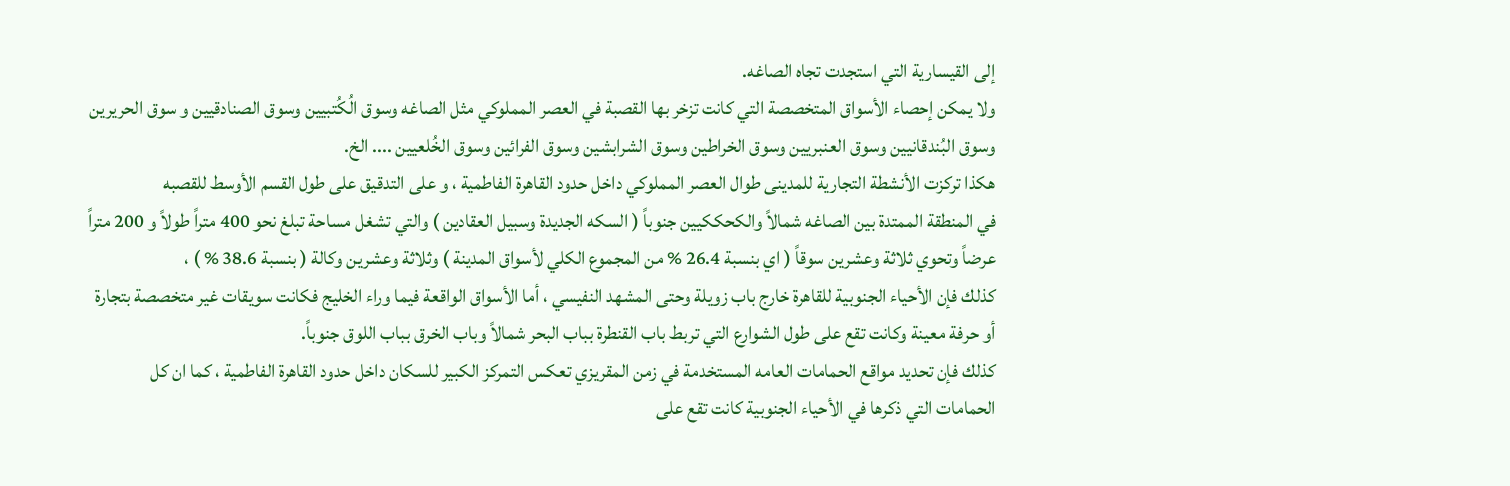إلى القيسارية التي استجدت تجاه الصاغه.
ولا يمكن إحصاء الأسواق المتخصصة التي كانت تزخر بها القصبة في العصر المملوكي مثل الصاغه وسوق الُكُتبيين وسوق الصنادقيين و سوق الحريرين
وسوق البُندقانيين وسوق العنبريين وسوق الخراطين وسوق الشرابشين وسوق الفرائين وسوق الخُلعيين .... الخ.
هكذا تركزت الأنشطة التجارية للمدينى طوال العصر المملوكي داخل حدود القاهرة الفاطمية ، و على التدقيق على طول القسم الأوسط للقصبه
في المنطقة الممتدة بين الصاغه شمالاً والكحككيين جنوباً ( السكه الجديدة وسبيل العقادين ) والتي تشغل مساحة تبلغ نحو 400 متراً طولاً و 200 متراً عرضاً وتحوي ثلاثة وعشرين سوقاً ( اي بنسبة 26.4 % من المجموع الكلي لأسواق المدينة ) وثلاثة وعشرين وكالة ( بنسبة 38.6 % ) ،
كذلك فإن الأحياء الجنوبية للقاهرة خارج باب زويلة وحتى المشهد النفيسي ، أما الأسواق الواقعة فيما وراء الخليج فكانت سويقات غير متخصصة بتجارة أو حرفة معينة وكانت تقع على طول الشوارع التي تربط باب القنطرة بباب البحر شمالاً وباب الخرق بباب اللوق جنوباً.
كذلك فإن تحديد مواقع الحمامات العامه المستخدمة في زمن المقريزي تعكس التمركز الكبير للسكان داخل حدود القاهرة الفاطمية ، كما ان كل الحمامات التي ذكرها في الأحياء الجنوبية كانت تقع على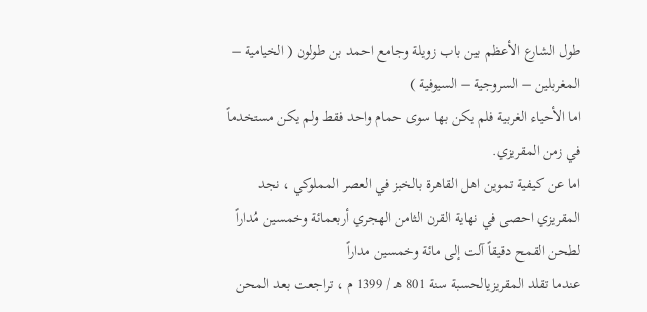طول الشارع الأعظم بين باب زويلة وجامع احمد بن طولون ( الخيامية – المغربلين – السروجية – السيوفية )
اما الأحياء الغربية فلم يكن بها سوى حمام واحد فقط ولم يكن مستخدماً في زمن المقريزي.
اما عن كيفية تموين اهل القاهرة بالخبز في العصر المملوكي ، نجد المقريزي احصى في نهاية القرن الثامن الهجري أربعمائة وخمسين مُداراً لطحن القمح دقيقاً آلت إلى مائة وخمسين مداراً
عندما تقلد المقريزيالحسبة سنة 801 هـ / 1399 م ، تراجعت بعد المحن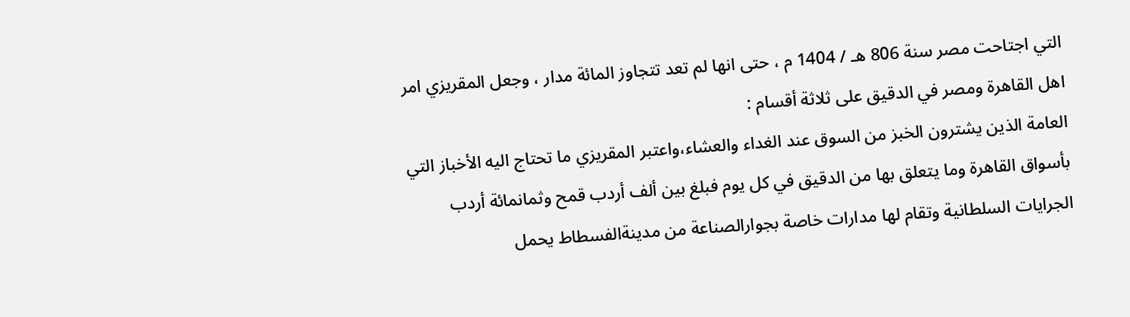التي اجتاحت مصر سنة 806 هـ / 1404 م ، حتى انها لم تعد تتجاوز المائة مدار ، وجعل المقريزي امر اهل القاهرة ومصر في الدقيق على ثلاثة أقسام :
العامة الذين يشترون الخبز من السوق عند الغداء والعشاء،واعتبر المقريزي ما تحتاج اليه الأخباز التي بأسواق القاهرة وما يتعلق بها من الدقيق في كل يوم فبلغ بين ألف أردب قمح وثمانمائة أردب
الجرايات السلطانية وتقام لها مدارات خاصة بجوارالصناعة من مدينةالفسطاط يحمل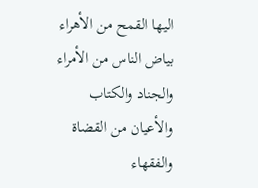اليها القمح من الأهراء
بياض الناس من الأمراء والجناد والكتاب والأعيان من القضاة والفقهاء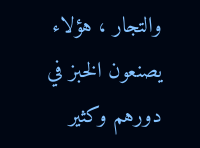والتجار ، هؤلاء يصنعون الخبز في دورهم وكثير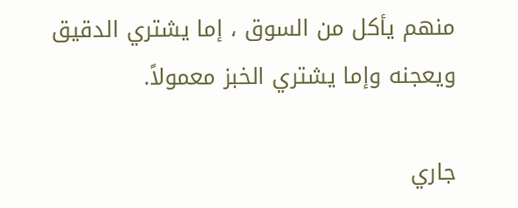منهم يأكل من السوق ، إما يشتري الدقيق ويعجنه وإما يشتري الخبز معمولاً.

جاري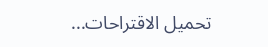تحميل الاقتراحات...